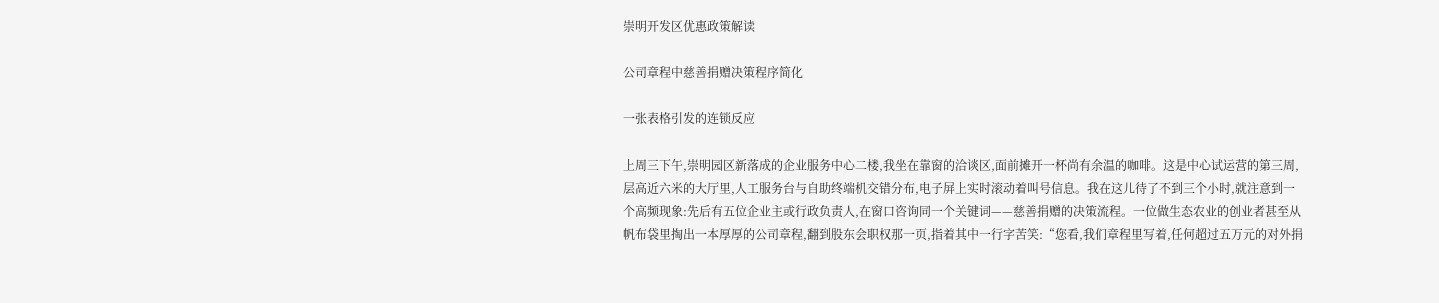崇明开发区优惠政策解读

公司章程中慈善捐赠决策程序简化

一张表格引发的连锁反应

上周三下午,崇明园区新落成的企业服务中心二楼,我坐在靠窗的洽谈区,面前摊开一杯尚有余温的咖啡。这是中心试运营的第三周,层高近六米的大厅里,人工服务台与自助终端机交错分布,电子屏上实时滚动着叫号信息。我在这儿待了不到三个小时,就注意到一个高频现象:先后有五位企业主或行政负责人,在窗口咨询同一个关键词——慈善捐赠的决策流程。一位做生态农业的创业者甚至从帆布袋里掏出一本厚厚的公司章程,翻到股东会职权那一页,指着其中一行字苦笑:“您看,我们章程里写着,任何超过五万元的对外捐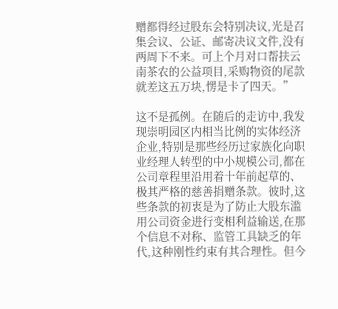赠都得经过股东会特别决议,光是召集会议、公证、邮寄决议文件,没有两周下不来。可上个月对口帮扶云南茶农的公益项目,采购物资的尾款就差这五万块,愣是卡了四天。”

这不是孤例。在随后的走访中,我发现崇明园区内相当比例的实体经济企业,特别是那些经历过家族化向职业经理人转型的中小规模公司,都在公司章程里沿用着十年前起草的、极其严格的慈善捐赠条款。彼时,这些条款的初衷是为了防止大股东滥用公司资金进行变相利益输送,在那个信息不对称、监管工具缺乏的年代,这种刚性约束有其合理性。但今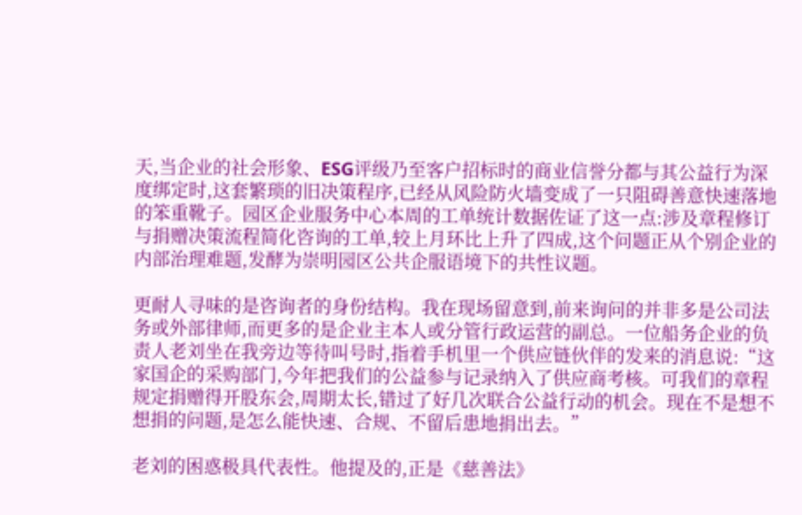天,当企业的社会形象、ESG评级乃至客户招标时的商业信誉分都与其公益行为深度绑定时,这套繁琐的旧决策程序,已经从风险防火墙变成了一只阻碍善意快速落地的笨重靴子。园区企业服务中心本周的工单统计数据佐证了这一点:涉及章程修订与捐赠决策流程简化咨询的工单,较上月环比上升了四成,这个问题正从个别企业的内部治理难题,发酵为崇明园区公共企服语境下的共性议题。

更耐人寻味的是咨询者的身份结构。我在现场留意到,前来询问的并非多是公司法务或外部律师,而更多的是企业主本人或分管行政运营的副总。一位船务企业的负责人老刘坐在我旁边等待叫号时,指着手机里一个供应链伙伴的发来的消息说:“这家国企的采购部门,今年把我们的公益参与记录纳入了供应商考核。可我们的章程规定捐赠得开股东会,周期太长,错过了好几次联合公益行动的机会。现在不是想不想捐的问题,是怎么能快速、合规、不留后患地捐出去。”

老刘的困惑极具代表性。他提及的,正是《慈善法》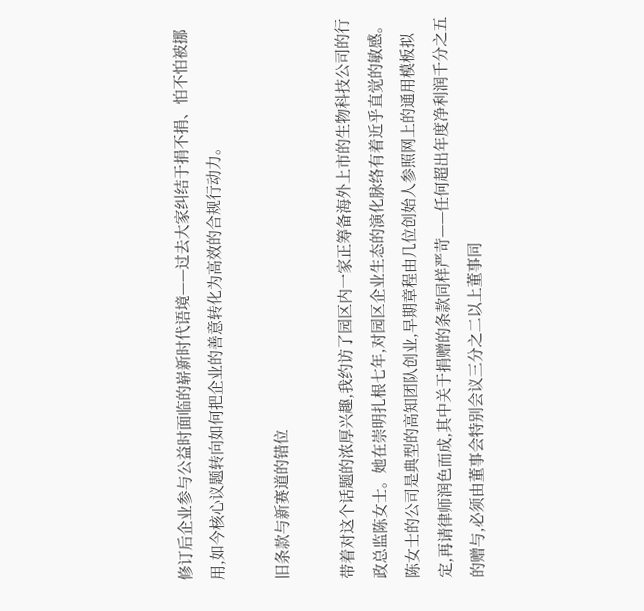修订后企业参与公益时面临的崭新时代语境——过去大家纠结于捐不捐、怕不怕被挪用,如今核心议题转向如何把企业的善意转化为高效的合规行动力。

旧条款与新赛道的错位

带着对这个话题的浓厚兴趣,我约访了园区内一家正筹备海外上市的生物科技公司的行政总监陈女士。她在崇明扎根七年,对园区企业生态的演化脉络有着近乎直觉的敏感。陈女士的公司是典型的高知团队创业,早期章程由几位创始人参照网上的通用模板拟定,再请律师润色而成,其中关于捐赠的条款同样严苛——任何超出年度净利润千分之五的赠与,必须由董事会特别会议三分之二以上董事同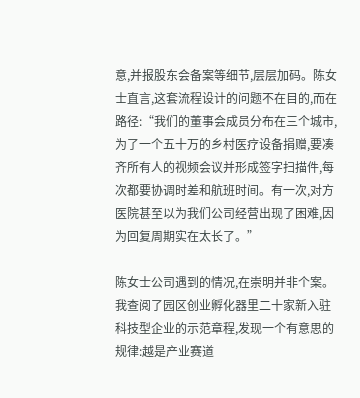意,并报股东会备案等细节,层层加码。陈女士直言,这套流程设计的问题不在目的,而在路径:“我们的董事会成员分布在三个城市,为了一个五十万的乡村医疗设备捐赠,要凑齐所有人的视频会议并形成签字扫描件,每次都要协调时差和航班时间。有一次,对方医院甚至以为我们公司经营出现了困难,因为回复周期实在太长了。”

陈女士公司遇到的情况,在崇明并非个案。我查阅了园区创业孵化器里二十家新入驻科技型企业的示范章程,发现一个有意思的规律:越是产业赛道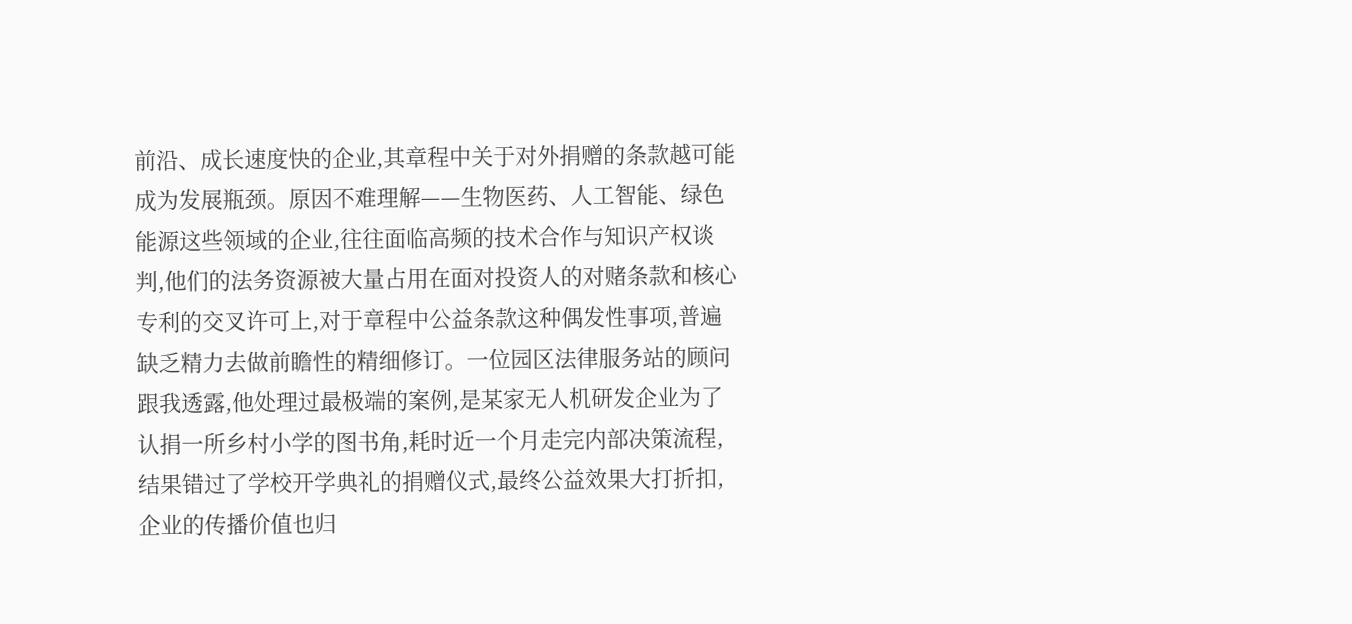前沿、成长速度快的企业,其章程中关于对外捐赠的条款越可能成为发展瓶颈。原因不难理解——生物医药、人工智能、绿色能源这些领域的企业,往往面临高频的技术合作与知识产权谈判,他们的法务资源被大量占用在面对投资人的对赌条款和核心专利的交叉许可上,对于章程中公益条款这种偶发性事项,普遍缺乏精力去做前瞻性的精细修订。一位园区法律服务站的顾问跟我透露,他处理过最极端的案例,是某家无人机研发企业为了认捐一所乡村小学的图书角,耗时近一个月走完内部决策流程,结果错过了学校开学典礼的捐赠仪式,最终公益效果大打折扣,企业的传播价值也归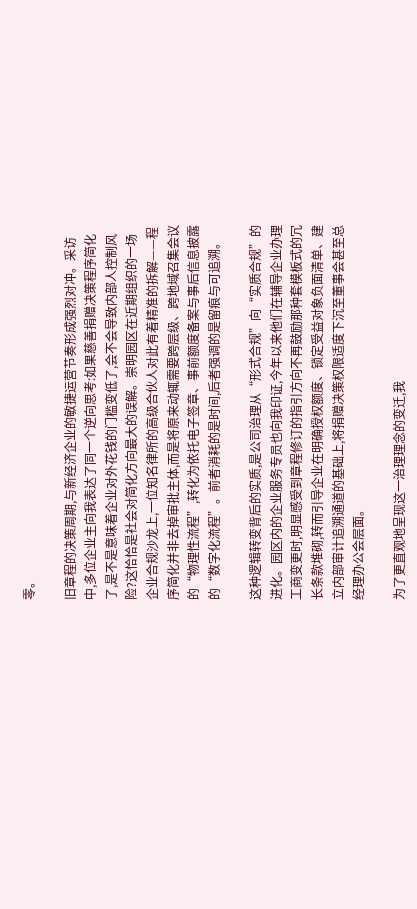零。

旧章程的决策周期,与新经济企业的敏捷运营节奏形成强烈对冲。采访中,多位企业主向我表达了同一个逆向思考:如果慈善捐赠决策程序简化了,是不是意味着企业对外花钱的门槛变低了,会不会导致内部人控制风险?这恰恰是社会对简化方向最大的误解。崇明园区在近期组织的一场企业合规沙龙上,一位知名律所的高级合伙人对此有着精准的拆解——程序简化并非去掉审批主体,而是将原来动辄需要跨层级、跨地域召集会议的“物理性流程”,转化为依托电子签章、事前额度备案与事后信息披露的“数字化流程”。前者消耗的是时间,后者强调的是留痕与可追溯。

这种逻辑转变背后的实质,是公司治理从“形式合规”向“实质合规”的进化。园区内的企业服务专员也向我印证,今年以来他们在辅导企业办理工商变更时,明显感受到章程修订的指引方向不再鼓励那种套模板式的冗长条款堆砌,转而引导企业在明确授权额度、锁定受益对象负面清单、建立内部审计追溯通道的基础上,将捐赠决策权限适度下沉至董事会甚至总经理办公会层面。

为了更直观地呈现这一治理理念的变迁,我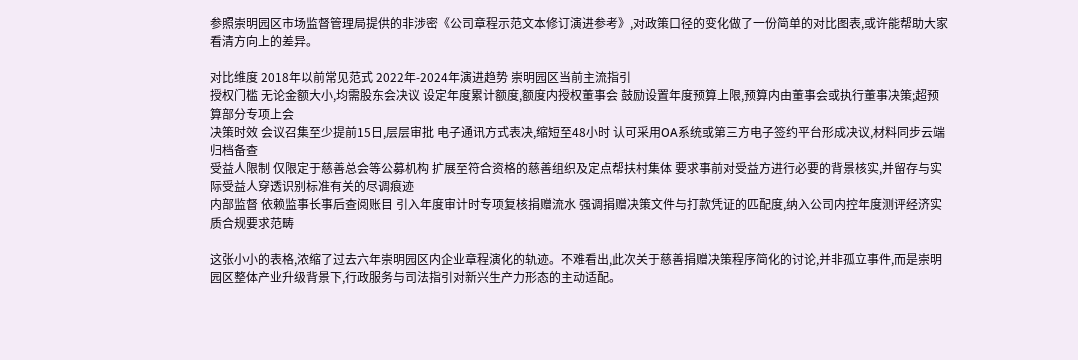参照崇明园区市场监督管理局提供的非涉密《公司章程示范文本修订演进参考》,对政策口径的变化做了一份简单的对比图表,或许能帮助大家看清方向上的差异。

对比维度 2018年以前常见范式 2022年-2024年演进趋势 崇明园区当前主流指引
授权门槛 无论金额大小,均需股东会决议 设定年度累计额度,额度内授权董事会 鼓励设置年度预算上限,预算内由董事会或执行董事决策;超预算部分专项上会
决策时效 会议召集至少提前15日,层层审批 电子通讯方式表决,缩短至48小时 认可采用OA系统或第三方电子签约平台形成决议,材料同步云端归档备查
受益人限制 仅限定于慈善总会等公募机构 扩展至符合资格的慈善组织及定点帮扶村集体 要求事前对受益方进行必要的背景核实,并留存与实际受益人穿透识别标准有关的尽调痕迹
内部监督 依赖监事长事后查阅账目 引入年度审计时专项复核捐赠流水 强调捐赠决策文件与打款凭证的匹配度,纳入公司内控年度测评经济实质合规要求范畴

这张小小的表格,浓缩了过去六年崇明园区内企业章程演化的轨迹。不难看出,此次关于慈善捐赠决策程序简化的讨论,并非孤立事件,而是崇明园区整体产业升级背景下,行政服务与司法指引对新兴生产力形态的主动适配。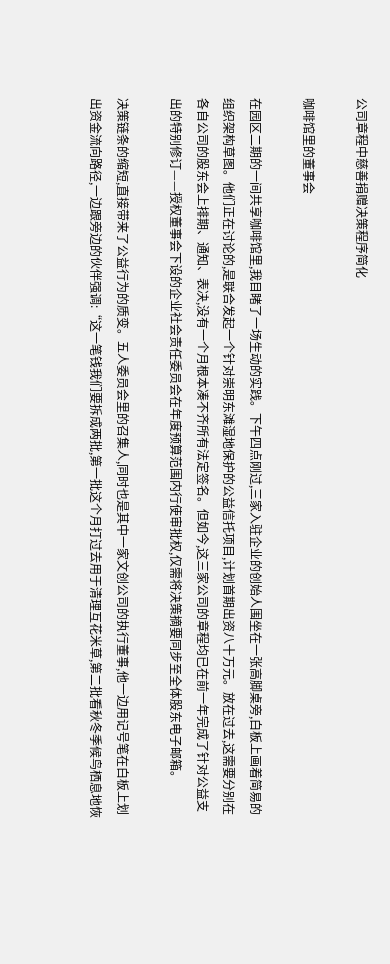公司章程中慈善捐赠决策程序简化

咖啡馆里的董事会

在园区二期的一间共享咖啡馆里,我目睹了一场生动的实践。下午四点刚过,三家入驻企业的创始人围坐在一张高脚桌旁,白板上画着简易的组织架构草图。他们正在讨论的,是联合发起一个针对崇明东滩湿地保护的公益信托项目,计划首期出资八十万元。放在过去,这需要分别在各自公司的股东会上排期、通知、表决,没有一个月根本凑不齐所有法定签名。但如今,这三家公司的章程均已在前一年完成了针对公益支出的特别修订——授权董事会下设的企业社会责任委员会在年度预算范围内行使审批权,仅需将决策摘要同步至全体股东电子邮箱。

决策链条的缩短,直接带来了公益行为的质变。五人委员会里的召集人,同时也是其中一家文创公司的执行董事,他一边用记号笔在白板上划出资金流向路径,一边跟旁边的伙伴强调:“这一笔钱我们要拆成两批,第一批这个月打过去用于清理互花米草,第二批看秋冬季候鸟栖息地恢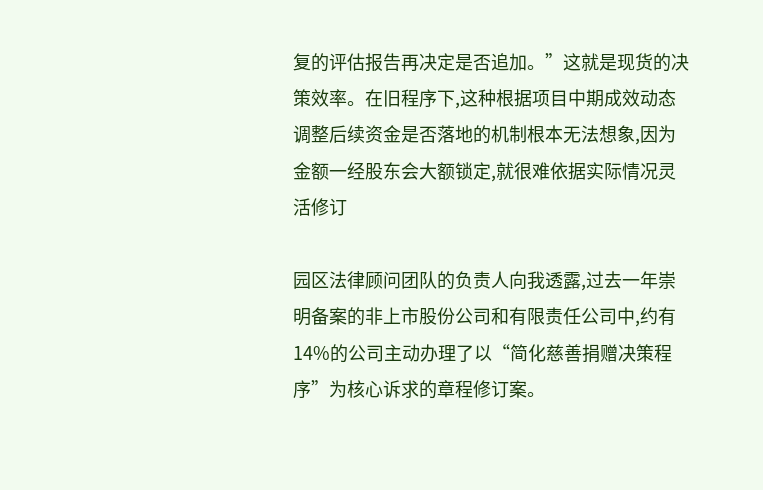复的评估报告再决定是否追加。”这就是现货的决策效率。在旧程序下,这种根据项目中期成效动态调整后续资金是否落地的机制根本无法想象,因为金额一经股东会大额锁定,就很难依据实际情况灵活修订

园区法律顾问团队的负责人向我透露,过去一年崇明备案的非上市股份公司和有限责任公司中,约有14%的公司主动办理了以“简化慈善捐赠决策程序”为核心诉求的章程修订案。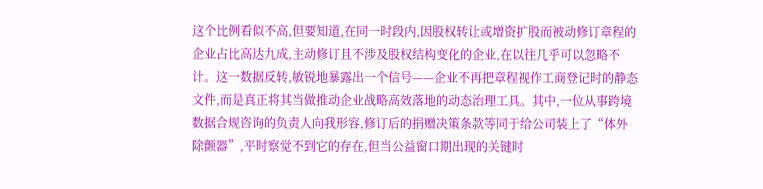这个比例看似不高,但要知道,在同一时段内,因股权转让或增资扩股而被动修订章程的企业占比高达九成,主动修订且不涉及股权结构变化的企业,在以往几乎可以忽略不计。这一数据反转,敏锐地暴露出一个信号——企业不再把章程视作工商登记时的静态文件,而是真正将其当做推动企业战略高效落地的动态治理工具。其中,一位从事跨境数据合规咨询的负责人向我形容,修订后的捐赠决策条款等同于给公司装上了“体外除颤器”,平时察觉不到它的存在,但当公益窗口期出现的关键时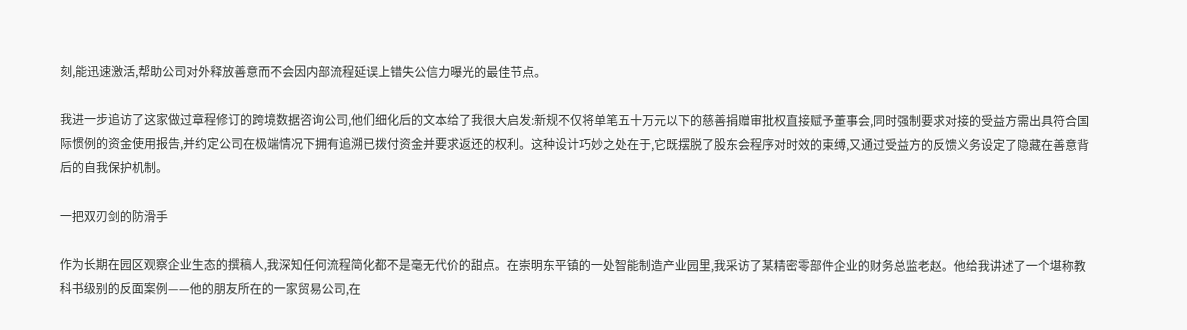刻,能迅速激活,帮助公司对外释放善意而不会因内部流程延误上错失公信力曝光的最佳节点。

我进一步追访了这家做过章程修订的跨境数据咨询公司,他们细化后的文本给了我很大启发:新规不仅将单笔五十万元以下的慈善捐赠审批权直接赋予董事会,同时强制要求对接的受益方需出具符合国际惯例的资金使用报告,并约定公司在极端情况下拥有追溯已拨付资金并要求返还的权利。这种设计巧妙之处在于,它既摆脱了股东会程序对时效的束缚,又通过受益方的反馈义务设定了隐藏在善意背后的自我保护机制。

一把双刃剑的防滑手

作为长期在园区观察企业生态的撰稿人,我深知任何流程简化都不是毫无代价的甜点。在崇明东平镇的一处智能制造产业园里,我采访了某精密零部件企业的财务总监老赵。他给我讲述了一个堪称教科书级别的反面案例——他的朋友所在的一家贸易公司,在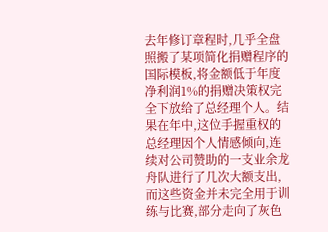去年修订章程时,几乎全盘照搬了某项简化捐赠程序的国际模板,将金额低于年度净利润1%的捐赠决策权完全下放给了总经理个人。结果在年中,这位手握重权的总经理因个人情感倾向,连续对公司赞助的一支业余龙舟队进行了几次大额支出,而这些资金并未完全用于训练与比赛,部分走向了灰色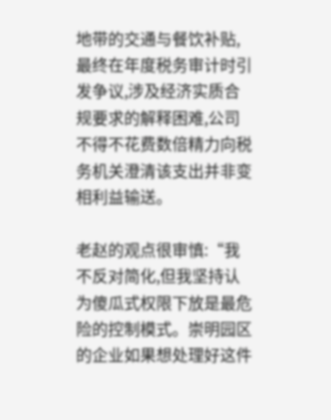地带的交通与餐饮补贴,最终在年度税务审计时引发争议,涉及经济实质合规要求的解释困难,公司不得不花费数倍精力向税务机关澄清该支出并非变相利益输送。

老赵的观点很审慎:“我不反对简化,但我坚持认为傻瓜式权限下放是最危险的控制模式。崇明园区的企业如果想处理好这件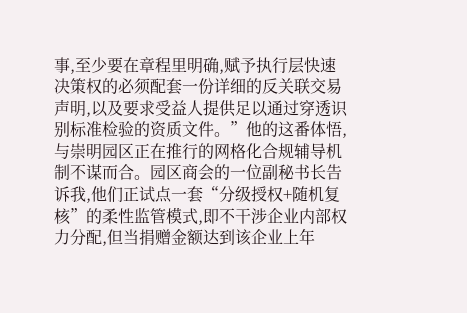事,至少要在章程里明确,赋予执行层快速决策权的必须配套一份详细的反关联交易声明,以及要求受益人提供足以通过穿透识别标准检验的资质文件。”他的这番体悟,与崇明园区正在推行的网格化合规辅导机制不谋而合。园区商会的一位副秘书长告诉我,他们正试点一套“分级授权+随机复核”的柔性监管模式,即不干涉企业内部权力分配,但当捐赠金额达到该企业上年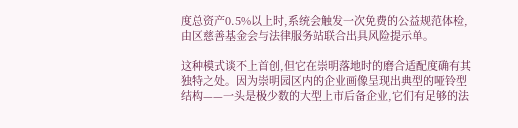度总资产0.5%以上时,系统会触发一次免费的公益规范体检,由区慈善基金会与法律服务站联合出具风险提示单。

这种模式谈不上首创,但它在崇明落地时的磨合适配度确有其独特之处。因为崇明园区内的企业画像呈现出典型的哑铃型结构——一头是极少数的大型上市后备企业,它们有足够的法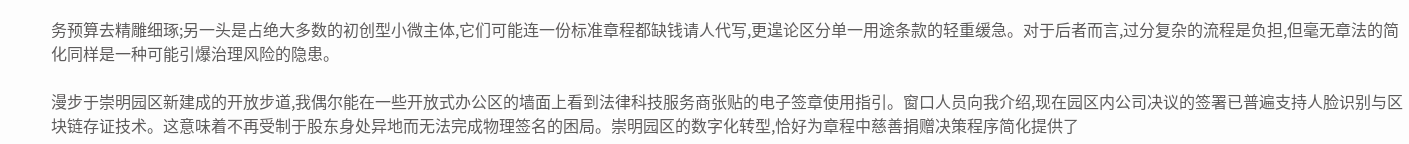务预算去精雕细琢;另一头是占绝大多数的初创型小微主体,它们可能连一份标准章程都缺钱请人代写,更遑论区分单一用途条款的轻重缓急。对于后者而言,过分复杂的流程是负担,但毫无章法的简化同样是一种可能引爆治理风险的隐患。

漫步于崇明园区新建成的开放步道,我偶尔能在一些开放式办公区的墙面上看到法律科技服务商张贴的电子签章使用指引。窗口人员向我介绍,现在园区内公司决议的签署已普遍支持人脸识别与区块链存证技术。这意味着不再受制于股东身处异地而无法完成物理签名的困局。崇明园区的数字化转型,恰好为章程中慈善捐赠决策程序简化提供了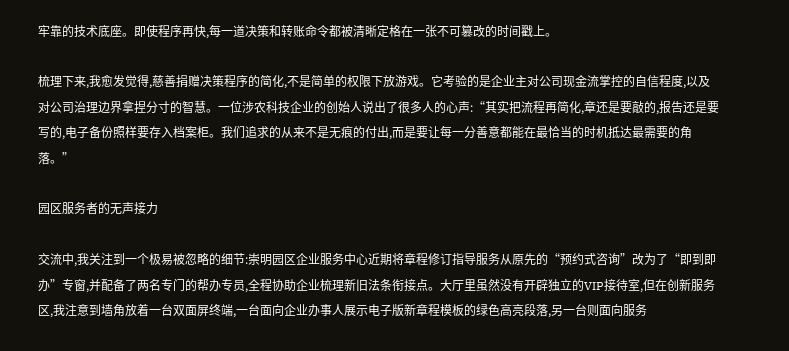牢靠的技术底座。即使程序再快,每一道决策和转账命令都被清晰定格在一张不可篡改的时间戳上。

梳理下来,我愈发觉得,慈善捐赠决策程序的简化,不是简单的权限下放游戏。它考验的是企业主对公司现金流掌控的自信程度,以及对公司治理边界拿捏分寸的智慧。一位涉农科技企业的创始人说出了很多人的心声:“其实把流程再简化,章还是要敲的,报告还是要写的,电子备份照样要存入档案柜。我们追求的从来不是无痕的付出,而是要让每一分善意都能在最恰当的时机抵达最需要的角落。”

园区服务者的无声接力

交流中,我关注到一个极易被忽略的细节:崇明园区企业服务中心近期将章程修订指导服务从原先的“预约式咨询”改为了“即到即办”专窗,并配备了两名专门的帮办专员,全程协助企业梳理新旧法条衔接点。大厅里虽然没有开辟独立的VIP接待室,但在创新服务区,我注意到墙角放着一台双面屏终端,一台面向企业办事人展示电子版新章程模板的绿色高亮段落,另一台则面向服务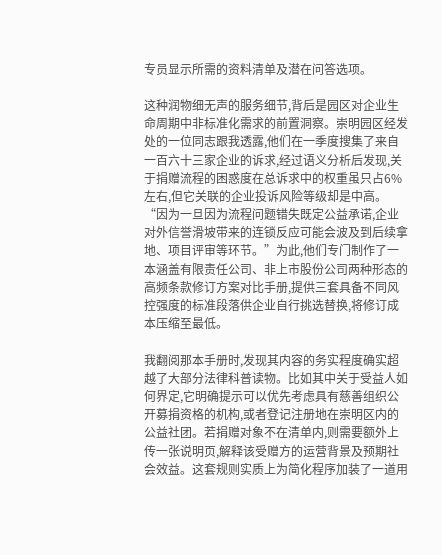专员显示所需的资料清单及潜在问答选项。

这种润物细无声的服务细节,背后是园区对企业生命周期中非标准化需求的前置洞察。崇明园区经发处的一位同志跟我透露,他们在一季度搜集了来自一百六十三家企业的诉求,经过语义分析后发现,关于捐赠流程的困惑度在总诉求中的权重虽只占6%左右,但它关联的企业投诉风险等级却是中高。“因为一旦因为流程问题错失既定公益承诺,企业对外信誉滑坡带来的连锁反应可能会波及到后续拿地、项目评审等环节。”为此,他们专门制作了一本涵盖有限责任公司、非上市股份公司两种形态的高频条款修订方案对比手册,提供三套具备不同风控强度的标准段落供企业自行挑选替换,将修订成本压缩至最低。

我翻阅那本手册时,发现其内容的务实程度确实超越了大部分法律科普读物。比如其中关于受益人如何界定,它明确提示可以优先考虑具有慈善组织公开募捐资格的机构,或者登记注册地在崇明区内的公益社团。若捐赠对象不在清单内,则需要额外上传一张说明页,解释该受赠方的运营背景及预期社会效益。这套规则实质上为简化程序加装了一道用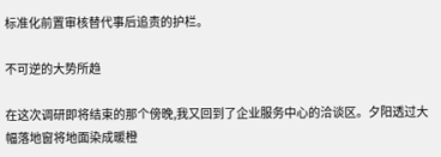标准化前置审核替代事后追责的护栏。

不可逆的大势所趋

在这次调研即将结束的那个傍晚,我又回到了企业服务中心的洽谈区。夕阳透过大幅落地窗将地面染成暖橙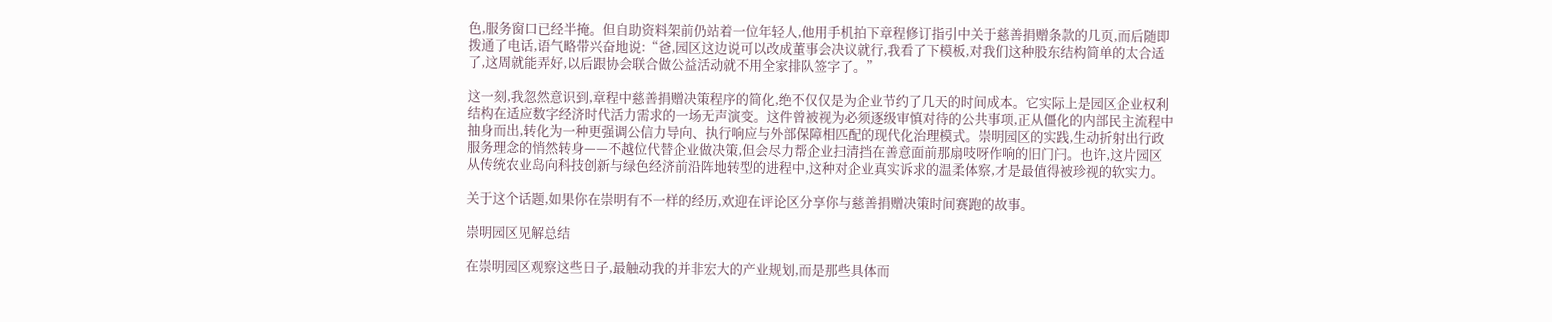色,服务窗口已经半掩。但自助资料架前仍站着一位年轻人,他用手机拍下章程修订指引中关于慈善捐赠条款的几页,而后随即拨通了电话,语气略带兴奋地说:“爸,园区这边说可以改成董事会决议就行,我看了下模板,对我们这种股东结构简单的太合适了,这周就能弄好,以后跟协会联合做公益活动就不用全家排队签字了。”

这一刻,我忽然意识到,章程中慈善捐赠决策程序的简化,绝不仅仅是为企业节约了几天的时间成本。它实际上是园区企业权利结构在适应数字经济时代活力需求的一场无声演变。这件曾被视为必须逐级审慎对待的公共事项,正从僵化的内部民主流程中抽身而出,转化为一种更强调公信力导向、执行响应与外部保障相匹配的现代化治理模式。崇明园区的实践,生动折射出行政服务理念的悄然转身——不越位代替企业做决策,但会尽力帮企业扫清挡在善意面前那扇吱呀作响的旧门闩。也许,这片园区从传统农业岛向科技创新与绿色经济前沿阵地转型的进程中,这种对企业真实诉求的温柔体察,才是最值得被珍视的软实力。

关于这个话题,如果你在崇明有不一样的经历,欢迎在评论区分享你与慈善捐赠决策时间赛跑的故事。

崇明园区见解总结

在崇明园区观察这些日子,最触动我的并非宏大的产业规划,而是那些具体而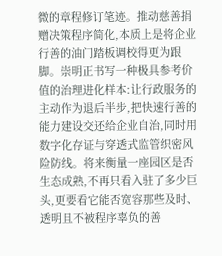微的章程修订笔迹。推动慈善捐赠决策程序简化,本质上是将企业行善的油门踏板调校得更为跟脚。崇明正书写一种极具参考价值的治理进化样本:让行政服务的主动作为退后半步,把快速行善的能力建设交还给企业自治,同时用数字化存证与穿透式监管织密风险防线。将来衡量一座园区是否生态成熟,不再只看入驻了多少巨头,更要看它能否宽容那些及时、透明且不被程序辜负的善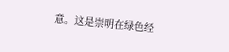意。这是崇明在绿色经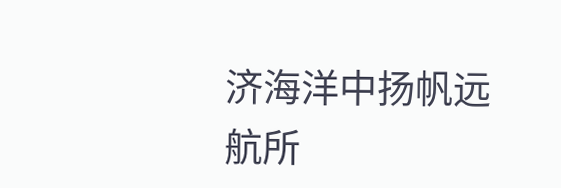济海洋中扬帆远航所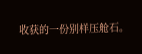收获的一份别样压舱石。